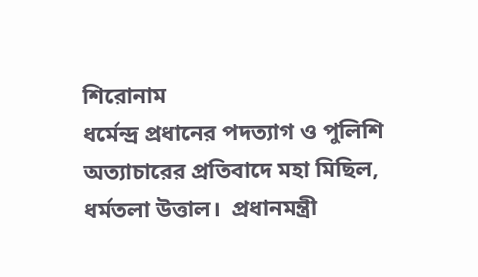শিরোনাম
ধর্মেন্দ্র প্রধানের পদত্যাগ ও পুলিশি অত্যাচারের প্রতিবাদে মহা মিছিল, ধর্মতলা উত্তাল।  প্রধানমন্ত্রী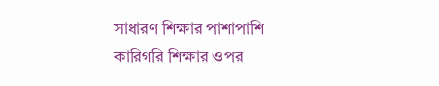সাধারণ শিক্ষার পাশাপাশি কারিগরি শিক্ষার ওপর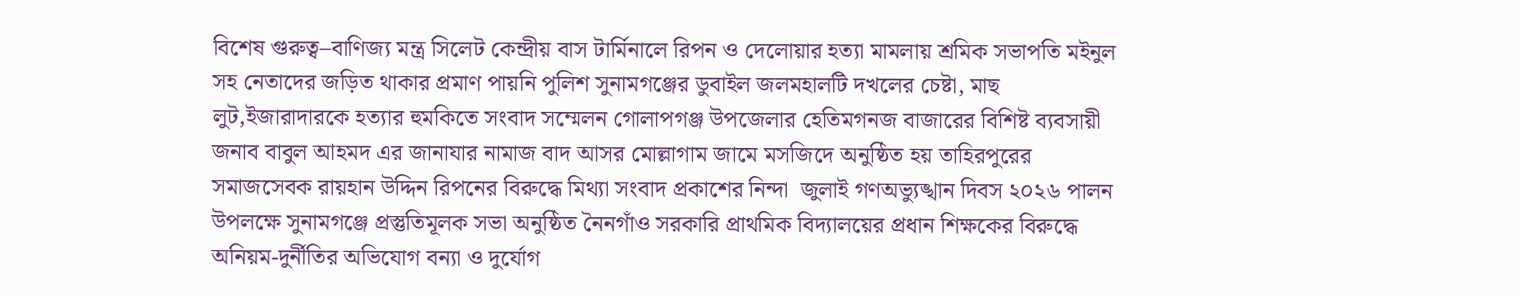বিশেষ গুরুত্ব–বাণিজ্য মন্ত্র সিলেট কেন্দ্রীয় বাস টার্মিনালে রিপন ও দেলোয়ার হত্যা মামলায় শ্রমিক সভাপতি মইনুল সহ নেতাদের জড়িত থাকার প্রমাণ পায়নি পুলিশ সুনামগঞ্জের ডুবাইল জলমহালটি দখলের চেষ্টা, মাছ লুট,ইজারাদারকে হত্যার হুমকিতে সংবাদ সম্মেলন গোলাপগঞ্জ উপজেলার হেতিমগনজ বাজারের বিশিষ্ট ব্যবসায়ী  জনাব বাবুল আহমদ এর জানাযার নামাজ বাদ আসর মোল্লাগাম জামে মসজিদে অনুষ্ঠিত হয় তাহিরপুরের সমাজসেবক রায়হান উদ্দিন রিপনের বিরুদ্ধে মিথ্যা সংবাদ প্রকাশের নিন্দা  জুলাই গণঅভ্যুঙ্খান দিবস ২০২৬ পালন উপলক্ষে সুনামগঞ্জে প্রস্তুতিমূলক সভা অনুষ্ঠিত নৈনগাঁও সরকারি প্রাথমিক বিদ্যালয়ের প্রধান শিক্ষকের বিরুদ্ধে অনিয়ম-দুর্নীতির অভিযোগ বন্যা ও দুর্যোগ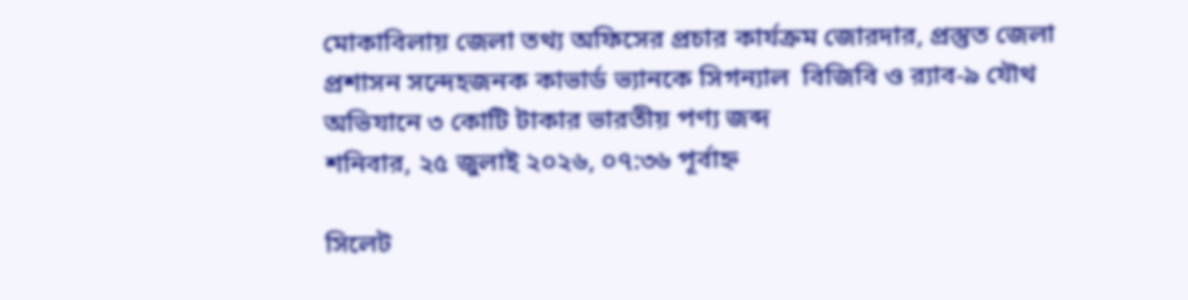মোকাবিলায় জেলা তথ্য অফিসের প্রচার কার্যক্রম জোরদার, প্রস্তুত জেলা প্রশাসন সন্দেহজনক কাভার্ড ভ্যানকে সিগন্যাল  বিজিবি ও র‍্যাব-৯ যৌথ অভিযানে ৩ কোটি টাকার ভারতীয় পণ্য জব্দ
শনিবার, ২৫ জুলাই ২০২৬, ০৭:৩৬ পূর্বাহ্ন

সিলেট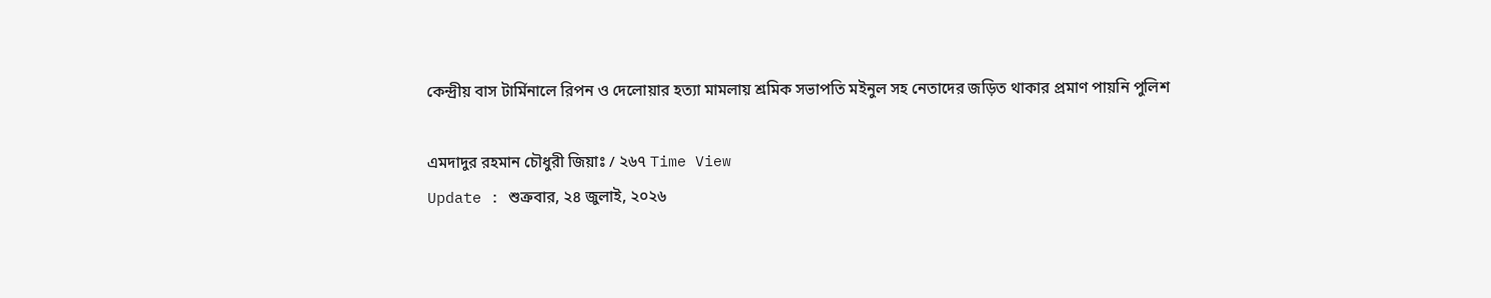কেন্দ্রীয় বাস টার্মিনালে রিপন ও দেলোয়ার হত্যা মামলায় শ্রমিক সভাপতি মইনুল সহ নেতাদের জড়িত থাকার প্রমাণ পায়নি পুলিশ

এমদাদুর রহমান চৌধুরী জিয়াঃ / ২৬৭ Time View
Update : শুক্রবার, ২৪ জুলাই, ২০২৬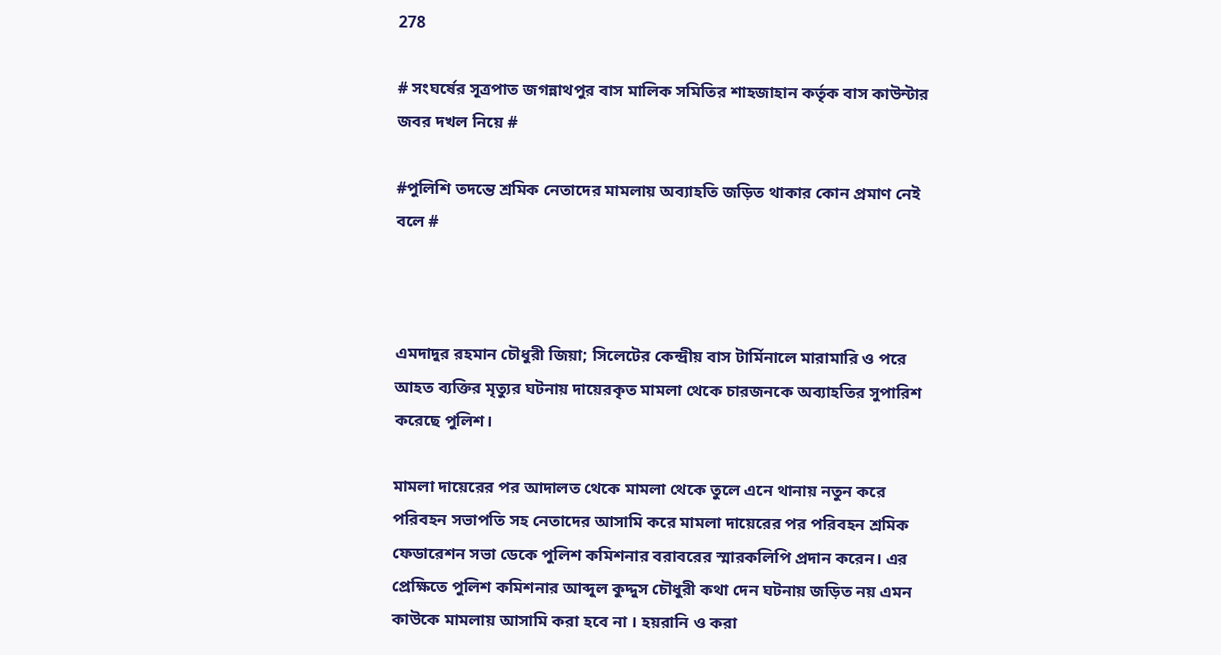278

# সংঘর্ষের সূত্রপাত জগন্নাথপুর বাস মালিক সমিতির শাহজাহান কর্তৃক বাস কাউন্টার জবর দখল নিয়ে #

#পুলিশি তদন্তে শ্রমিক নেতাদের মামলায় অব্যাহতি জড়িত থাকার কোন প্রমাণ নেই বলে #



এমদাদুর রহমান চৌধুরী জিয়া; সিলেটের কেন্দ্রীয় বাস টার্মিনালে মারামারি ও পরে আহত ব্যক্তির মৃত্যুর ঘটনায় দায়েরকৃত মামলা থেকে চারজনকে অব্যাহতির সুপারিশ করেছে পুলিশ।

মামলা দায়েরের পর আদালত থেকে মামলা থেকে তুলে এনে থানায় নতুন করে পরিবহন সভাপতি সহ নেতাদের আসামি করে মামলা দায়েরের পর পরিবহন শ্রমিক ফেডারেশন সভা ডেকে পুলিশ কমিশনার বরাবরের স্মারকলিপি প্রদান করেন। এর প্রেক্ষিতে পুলিশ কমিশনার আব্দুল কুদ্দুস চৌধুরী কথা দেন ঘটনায় জড়িত নয় এমন কাউকে মামলায় আসামি করা হবে না । হয়রানি ও করা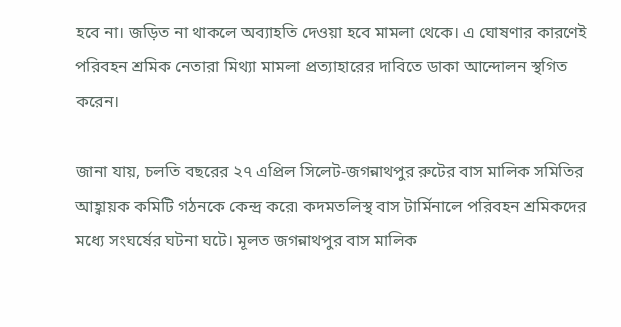হবে না। জড়িত না থাকলে অব্যাহতি দেওয়া হবে মামলা থেকে। এ ঘোষণার কারণেই পরিবহন শ্রমিক নেতারা মিথ্যা মামলা প্রত্যাহারের দাবিতে ডাকা আন্দোলন স্থগিত করেন।

জানা যায়, চলতি বছরের ২৭ এপ্রিল সিলেট-জগন্নাথপুর রুটের বাস মালিক সমিতির আহ্বায়ক কমিটি গঠনকে কেন্দ্র করে৷ কদমতলিস্থ বাস টার্মিনালে পরিবহন শ্রমিকদের মধ্যে সংঘর্ষের ঘটনা ঘটে। মূলত জগন্নাথপুর বাস মালিক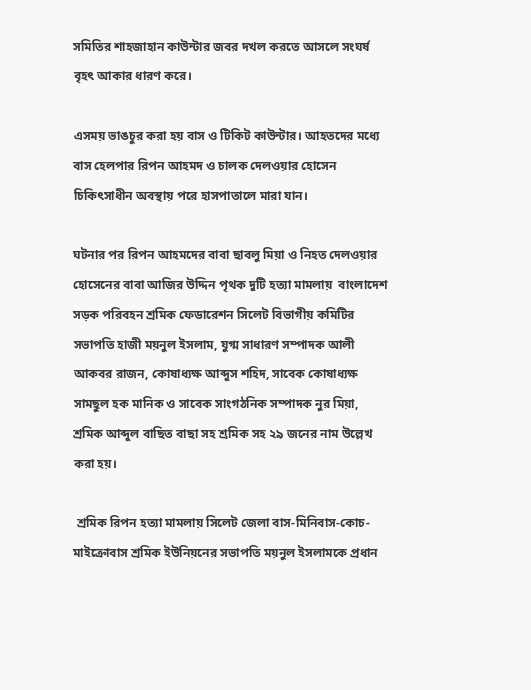সমিতির শাহজাহান কাউন্টার জবর দখল করতে আসলে সংঘর্ষ বৃহৎ আকার ধারণ করে।

এসময় ভাঙচুর করা হয় বাস ও টিকিট কাউন্টার। আহতদের মধ্যে বাস হেলপার রিপন আহমদ ও চালক দেলওয়ার হোসেন চিকিৎসাধীন অবস্থায় পরে হাসপাতালে মারা যান।

ঘটনার পর রিপন আহমদের বাবা ছাবলু মিয়া ও নিহত দেলওয়ার হোসেনের বাবা আজির উদ্দিন পৃথক দুটি হত্যা মামলায়  বাংলাদেশ সড়ক পরিবহন শ্রমিক ফেডারেশন সিলেট বিভাগীয় কমিটির সভাপতি হাজী ময়নুল ইসলাম, যুগ্ম সাধারণ সম্পাদক আলী আকবর রাজন, কোষাধ্যক্ষ আব্দুস শহিদ, সাবেক কোষাধ্যক্ষ সামছুল হক মানিক ও সাবেক সাংগঠনিক সম্পাদক নুর মিয়া, শ্রমিক আব্দুল বাছিত বাছা সহ শ্রমিক সহ ২৯ জনের নাম উল্লেখ করা হয়।

 শ্রমিক রিপন হত্যা মামলায় সিলেট জেলা বাস-মিনিবাস-কোচ-মাইক্রোবাস শ্রমিক ইউনিয়নের সভাপতি ময়নুল ইসলামকে প্রধান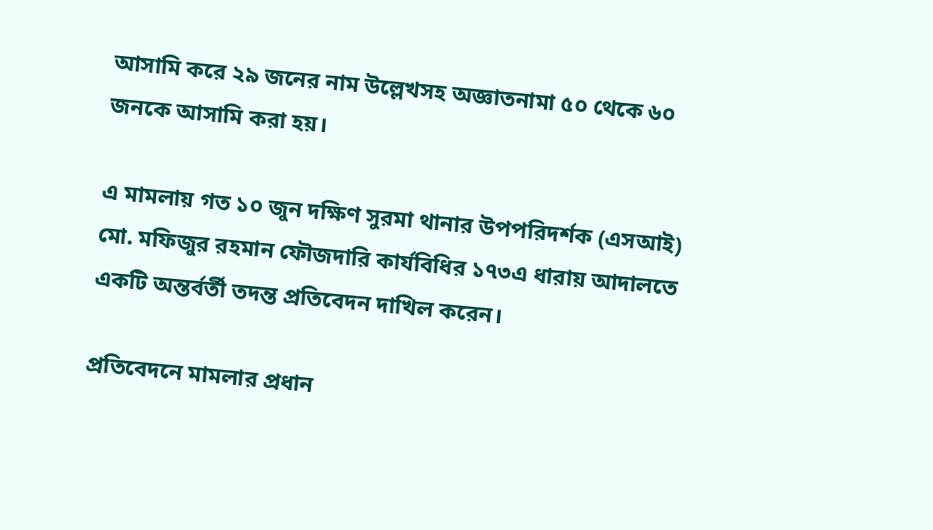আসামি করে ২৯ জনের নাম উল্লেখসহ অজ্ঞাতনামা ৫০ থেকে ৬০ জনকে আসামি করা হয়।

এ মামলায় গত ১০ জুন দক্ষিণ সুরমা থানার উপপরিদর্শক (এসআই) মো. মফিজুর রহমান ফৌজদারি কার্যবিধির ১৭৩এ ধারায় আদালতে একটি অন্তর্বর্তী তদন্ত প্রতিবেদন দাখিল করেন।

প্রতিবেদনে মামলার প্রধান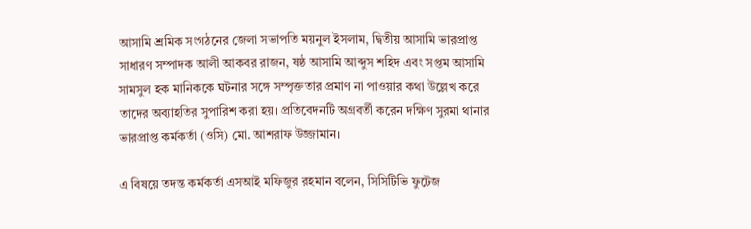আসামি শ্রমিক সংগঠনের জেলা সভাপতি ময়নুল ইসলাম, দ্বিতীয় আসামি ভারপ্রাপ্ত সাধারণ সম্পাদক আলী আকবর রাজন, ষষ্ঠ আসামি আব্দুস শহিদ এবং সপ্তম আসামি সামসুল হক মানিককে ঘটনার সঙ্গে সম্পৃক্ততার প্রমাণ না পাওয়ার কথা উল্লেখ করে তাদের অব্যাহতির সুপারিশ করা হয়। প্রতিবেদনটি অগ্রবর্তী করেন দক্ষিণ সুরমা থানার ভারপ্রাপ্ত কর্মকর্তা (ওসি) মো. আশরাফ উজ্জামান।

এ বিষয়ে তদন্ত কর্মকর্তা এসআই মফিজুর রহমান বলেন, সিসিটিভি ফুটেজ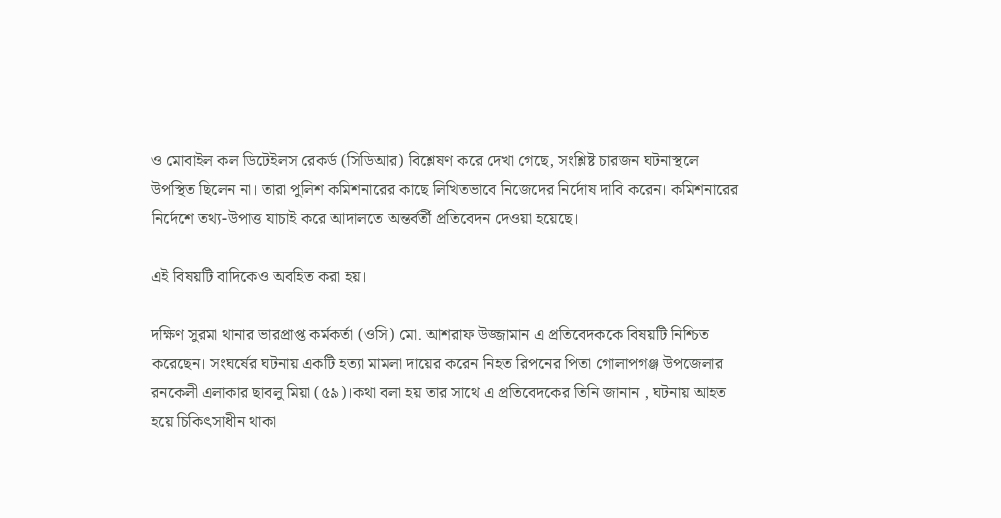ও মোবাইল কল ডিটেইলস রেকর্ড (সিডিআর) বিশ্লেষণ করে দেখা গেছে, সংশ্লিষ্ট চারজন ঘটনাস্থলে উপস্থিত ছিলেন না। তারা পুলিশ কমিশনারের কাছে লিখিতভাবে নিজেদের নির্দোষ দাবি করেন। কমিশনারের নির্দেশে তথ্য-উপাত্ত যাচাই করে আদালতে অন্তর্বর্তী প্রতিবেদন দেওয়া হয়েছে।

এই বিষয়টি বাদিকেও অবহিত করা হয়।

দক্ষিণ সুরমা থানার ভারপ্রাপ্ত কর্মকর্তা (ওসি) মো. আশরাফ উজ্জামান এ প্রতিবেদককে বিষয়টি নিশ্চিত করেছেন। সংঘর্ষের ঘটনায় একটি হত্যা মামলা দায়ের করেন নিহত রিপনের পিতা গোলাপগঞ্জ উপজেলার রনকেলী এলাকার ছাবলু মিয়া (৫৯)।কথা বলা হয় তার সাথে এ প্রতিবেদকের তিনি জানান , ঘটনায় আহত হয়ে চিকিৎসাধীন থাকা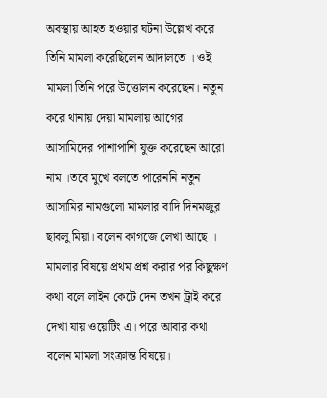অবস্থায় আহত হওয়ার ঘটনা উল্লেখ করে তিনি মামলা করেছিলেন আদালতে । ওই মামলা তিনি পরে উত্তোলন করেছেন। নতুন করে থানায় দেয়া মামলায় আগের আসামিদের পাশাপাশি যুক্ত করেছেন আরো নাম ।তবে মুখে বলতে পারেননি নতুন আসামির নামগুলো মামলার বাদি দিনমজুর ছাবলু মিয়া। বলেন কাগজে লেখা আছে । মামলার বিষয়ে প্রথম প্রশ্ন করার পর কিছুক্ষণ কথা বলে লাইন কেটে দেন তখন ট্রাই করে দেখা যায় ওয়েটিং এ। পরে আবার কথা বলেন মামলা সংক্রান্ত বিষয়ে।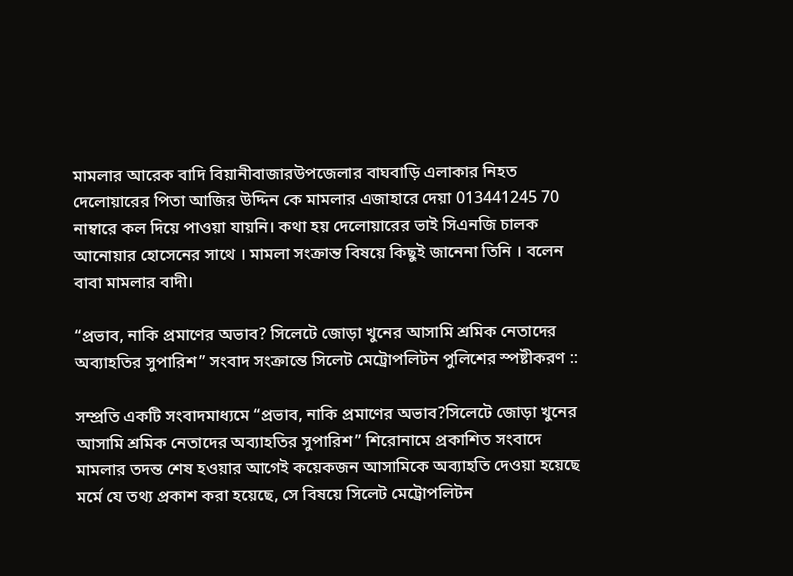মামলার আরেক বাদি বিয়ানীবাজারউপজেলার বাঘবাড়ি এলাকার নিহত দেলোয়ারের পিতা আজির উদ্দিন কে মামলার এজাহারে দেয়া 013441245 70 নাম্বারে কল দিয়ে পাওয়া যায়নি। কথা হয় দেলোয়ারের ভাই সিএনজি চালক আনোয়ার হোসেনের সাথে । মামলা সংক্রান্ত বিষয়ে কিছুই জানেনা তিনি । বলেন বাবা মামলার বাদী।

“প্রভাব, নাকি প্রমাণের অভাব? সিলেটে জোড়া খুনের আসামি শ্রমিক নেতাদের অব্যাহতির সুপারিশ” সংবাদ সংক্রান্তে সিলেট মেট্রোপলিটন পুলিশের স্পষ্টীকরণ ::

সম্প্রতি একটি সংবাদমাধ্যমে “প্রভাব, নাকি প্রমাণের অভাব?সিলেটে জোড়া খুনের আসামি শ্রমিক নেতাদের অব্যাহতির সুপারিশ” শিরোনামে প্রকাশিত সংবাদে মামলার তদন্ত শেষ হওয়ার আগেই কয়েকজন আসামিকে অব্যাহতি দেওয়া হয়েছে মর্মে যে তথ্য প্রকাশ করা হয়েছে, সে বিষয়ে সিলেট মেট্রোপলিটন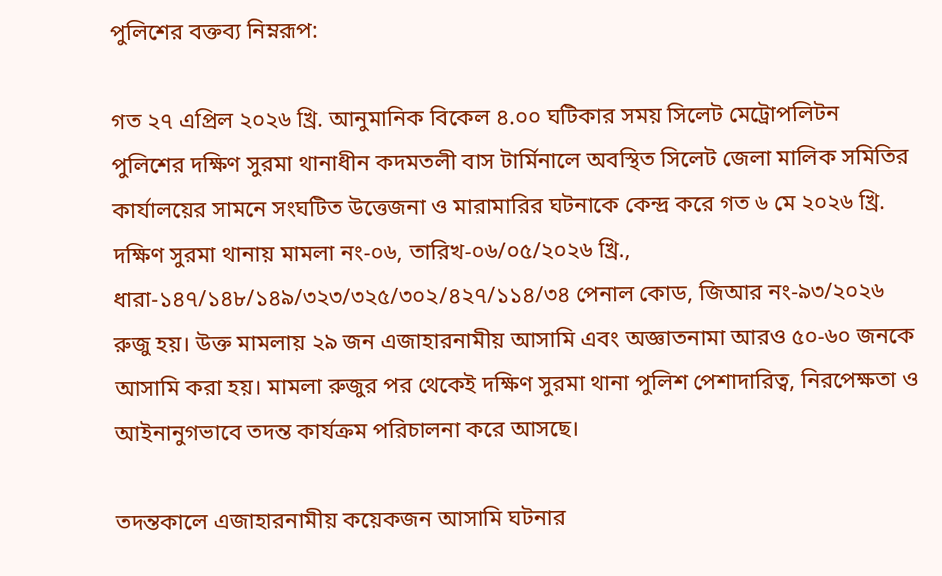পুলিশের বক্তব্য নিম্নরূপ:

গত ২৭ এপ্রিল ২০২৬ খ্রি. আনুমানিক বিকেল ৪.০০ ঘটিকার সময় সিলেট মেট্রোপলিটন পুলিশের দক্ষিণ সুরমা থানাধীন কদমতলী বাস টার্মিনালে অবস্থিত সিলেট জেলা মালিক সমিতির কার্যালয়ের সামনে সংঘটিত উত্তেজনা ও মারামারির ঘটনাকে কেন্দ্র করে গত ৬ মে ২০২৬ খ্রি. দক্ষিণ সুরমা থানায় মামলা নং-০৬, তারিখ-০৬/০৫/২০২৬ খ্রি., ধারা-১৪৭/১৪৮/১৪৯/৩২৩/৩২৫/৩০২/৪২৭/১১৪/৩৪ পেনাল কোড, জিআর নং-৯৩/২০২৬ রুজু হয়। উক্ত মামলায় ২৯ জন এজাহারনামীয় আসামি এবং অজ্ঞাতনামা আরও ৫০-৬০ জনকে আসামি করা হয়। মামলা রুজুর পর থেকেই দক্ষিণ সুরমা থানা পুলিশ পেশাদারিত্ব, নিরপেক্ষতা ও আইনানুগভাবে তদন্ত কার্যক্রম পরিচালনা করে আসছে।

তদন্তকালে এজাহারনামীয় কয়েকজন আসামি ঘটনার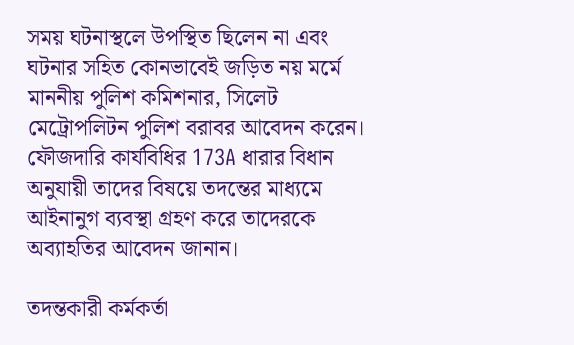সময় ঘটনাস্থলে উপস্থিত ছিলেন না এবং ঘটনার সহিত কোনভাবেই জড়িত নয় মর্মে মাননীয় পুলিশ কমিশনার, সিলেট মেট্রোপলিটন পুলিশ বরাবর আবেদন করেন। ফৌজদারি কার্যবিধির 173A ধারার বিধান অনুযায়ী তাদের বিষয়ে তদন্তের মাধ্যমে আইনানুগ ব্যবস্থা গ্রহণ করে তাদেরকে অব্যাহতির আবেদন জানান।

তদন্তকারী কর্মকর্তা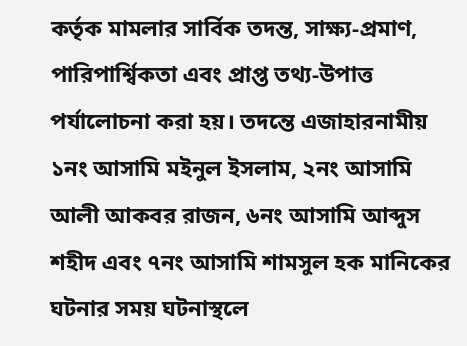কর্তৃক মামলার সার্বিক তদন্ত, সাক্ষ্য-প্রমাণ, পারিপার্শ্বিকতা এবং প্রাপ্ত তথ্য-উপাত্ত পর্যালোচনা করা হয়। তদন্তে এজাহারনামীয় ১নং আসামি মইনুল ইসলাম, ২নং আসামি আলী আকবর রাজন, ৬নং আসামি আব্দুস শহীদ এবং ৭নং আসামি শামসুল হক মানিকের ঘটনার সময় ঘটনাস্থলে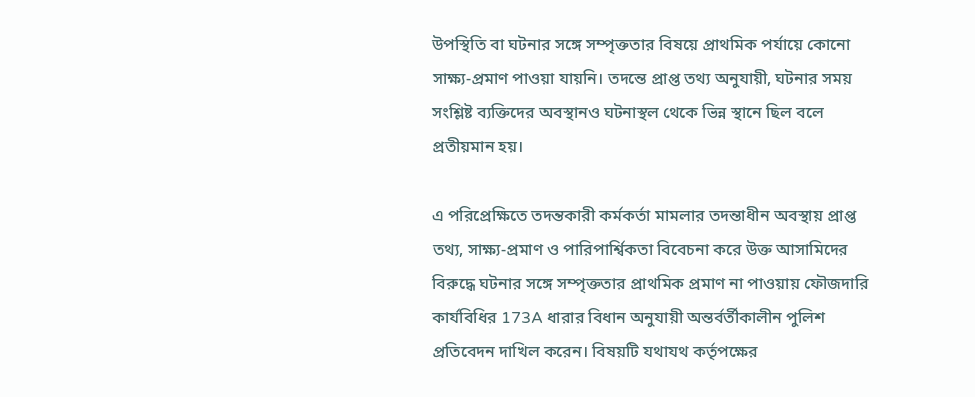উপস্থিতি বা ঘটনার সঙ্গে সম্পৃক্ততার বিষয়ে প্রাথমিক পর্যায়ে কোনো সাক্ষ্য-প্রমাণ পাওয়া যায়নি। তদন্তে প্রাপ্ত তথ্য অনুযায়ী, ঘটনার সময় সংশ্লিষ্ট ব্যক্তিদের অবস্থানও ঘটনাস্থল থেকে ভিন্ন স্থানে ছিল বলে প্রতীয়মান হয়।

এ পরিপ্রেক্ষিতে তদন্তকারী কর্মকর্তা মামলার তদন্তাধীন অবস্থায় প্রাপ্ত তথ্য, সাক্ষ্য-প্রমাণ ও পারিপার্শ্বিকতা বিবেচনা করে উক্ত আসামিদের বিরুদ্ধে ঘটনার সঙ্গে সম্পৃক্ততার প্রাথমিক প্রমাণ না পাওয়ায় ফৌজদারি কার্যবিধির 173A ধারার বিধান অনুযায়ী অন্তর্বর্তীকালীন পুলিশ প্রতিবেদন দাখিল করেন। বিষয়টি যথাযথ কর্তৃপক্ষের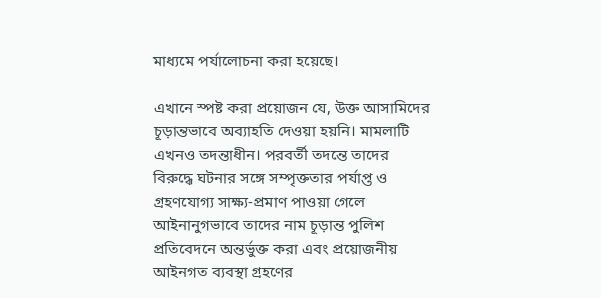মাধ্যমে পর্যালোচনা করা হয়েছে।

এখানে স্পষ্ট করা প্রয়োজন যে, উক্ত আসামিদের চূড়ান্তভাবে অব্যাহতি দেওয়া হয়নি। মামলাটি এখনও তদন্তাধীন। পরবর্তী তদন্তে তাদের বিরুদ্ধে ঘটনার সঙ্গে সম্পৃক্ততার পর্যাপ্ত ও গ্রহণযোগ্য সাক্ষ্য-প্রমাণ পাওয়া গেলে আইনানুগভাবে তাদের নাম চূড়ান্ত পুলিশ প্রতিবেদনে অন্তর্ভুক্ত করা এবং প্রয়োজনীয় আইনগত ব্যবস্থা গ্রহণের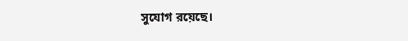সুযোগ রয়েছে।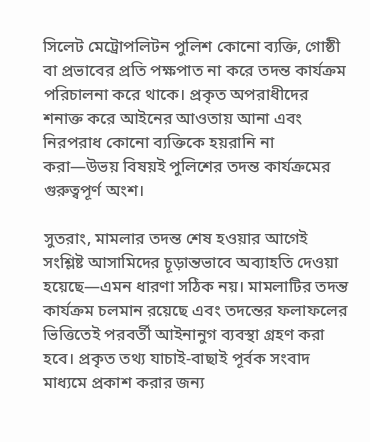সিলেট মেট্রোপলিটন পুলিশ কোনো ব্যক্তি, গোষ্ঠী বা প্রভাবের প্রতি পক্ষপাত না করে তদন্ত কার্যক্রম পরিচালনা করে থাকে। প্রকৃত অপরাধীদের শনাক্ত করে আইনের আওতায় আনা এবং নিরপরাধ কোনো ব্যক্তিকে হয়রানি না করা—উভয় বিষয়ই পুলিশের তদন্ত কার্যক্রমের গুরুত্বপূর্ণ অংশ।

সুতরাং, মামলার তদন্ত শেষ হওয়ার আগেই সংশ্লিষ্ট আসামিদের চূড়ান্তভাবে অব্যাহতি দেওয়া হয়েছে—এমন ধারণা সঠিক নয়। মামলাটির তদন্ত কার্যক্রম চলমান রয়েছে এবং তদন্তের ফলাফলের ভিত্তিতেই পরবর্তী আইনানুগ ব্যবস্থা গ্রহণ করা হবে। প্রকৃত তথ্য যাচাই-বাছাই পূর্বক সংবাদ মাধ্যমে প্রকাশ করার জন্য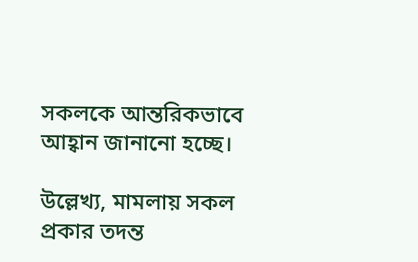সকলকে আন্তরিকভাবে আহ্বান জানানো হচ্ছে।

উল্লেখ্য, মামলায় সকল প্রকার তদন্ত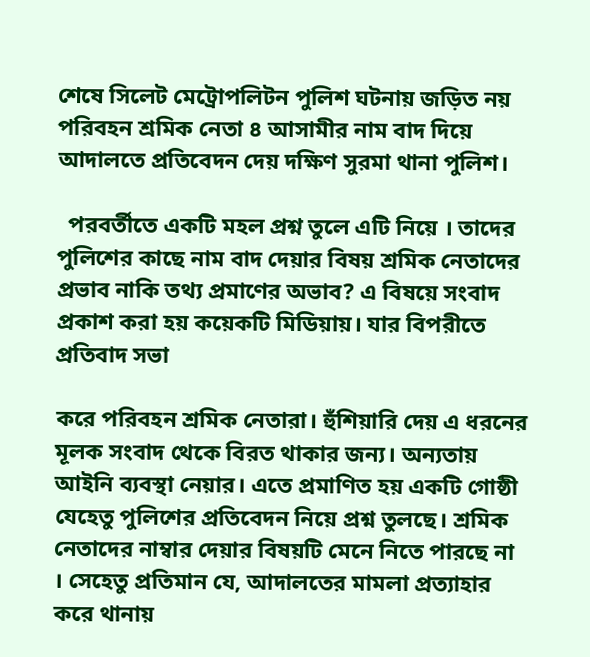শেষে সিলেট মেট্রোপলিটন পুলিশ ঘটনায় জড়িত নয় পরিবহন শ্রমিক নেতা ৪ আসামীর নাম বাদ দিয়ে আদালতে প্রতিবেদন দেয় দক্ষিণ সুরমা থানা পুলিশ।

  পরবর্তীতে একটি মহল প্রশ্ন তুলে এটি নিয়ে । তাদের পুলিশের কাছে নাম বাদ দেয়ার বিষয় শ্রমিক নেতাদের প্রভাব নাকি তথ্য প্রমাণের অভাব? এ বিষয়ে সংবাদ প্রকাশ করা হয় কয়েকটি মিডিয়ায়। যার বিপরীতে প্রতিবাদ সভা

করে পরিবহন শ্রমিক নেতারা। হুঁশিয়ারি দেয় এ ধরনের মূলক সংবাদ থেকে বিরত থাকার জন্য। অন্যতায় আইনি ব্যবস্থা নেয়ার। এতে প্রমাণিত হয় একটি গোষ্ঠী যেহেতু পুলিশের প্রতিবেদন নিয়ে প্রশ্ন তুলছে। শ্রমিক নেতাদের নাম্বার দেয়ার বিষয়টি মেনে নিতে পারছে না । সেহেতু প্রতিমান যে, আদালতের মামলা প্রত্যাহার করে থানায়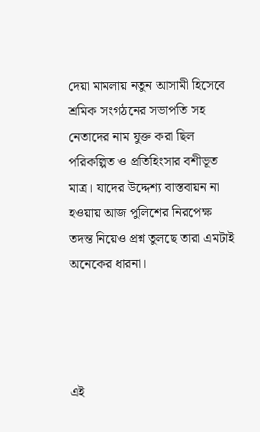দেয়া মামলায় নতুন আসামী হিসেবে শ্রমিক সংগঠনের সভাপতি সহ নেতাদের নাম যুক্ত করা ছিল পরিকল্পিত ও প্রতিহিংসার বশীভূত মাত্র। যাদের উদ্দেশ্য বাস্তবায়ন না হওয়ায় আজ পুলিশের নিরপেক্ষ তদন্ত নিয়েও প্রশ্ন তুলছে তারা এমটাই অনেকের ধারনা।




এই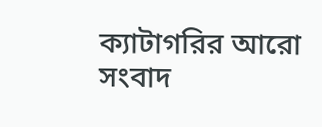ক্যাটাগরির আরো সংবাদ